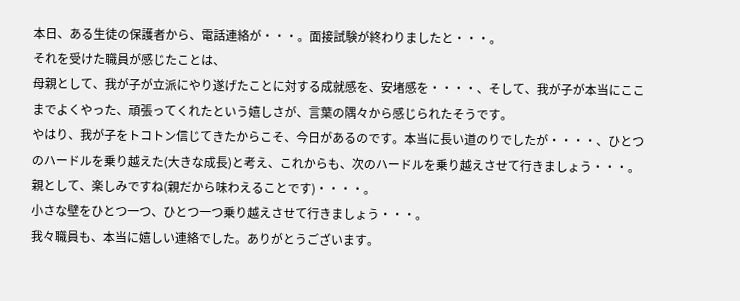本日、ある生徒の保護者から、電話連絡が・・・。面接試験が終わりましたと・・・。
それを受けた職員が感じたことは、
母親として、我が子が立派にやり遂げたことに対する成就感を、安堵感を・・・・、そして、我が子が本当にここまでよくやった、頑張ってくれたという嬉しさが、言葉の隅々から感じられたそうです。
やはり、我が子をトコトン信じてきたからこそ、今日があるのです。本当に長い道のりでしたが・・・・、ひとつのハードルを乗り越えた(大きな成長)と考え、これからも、次のハードルを乗り越えさせて行きましょう・・・。
親として、楽しみですね(親だから味わえることです)・・・・。
小さな壁をひとつ一つ、ひとつ一つ乗り越えさせて行きましょう・・・。
我々職員も、本当に嬉しい連絡でした。ありがとうございます。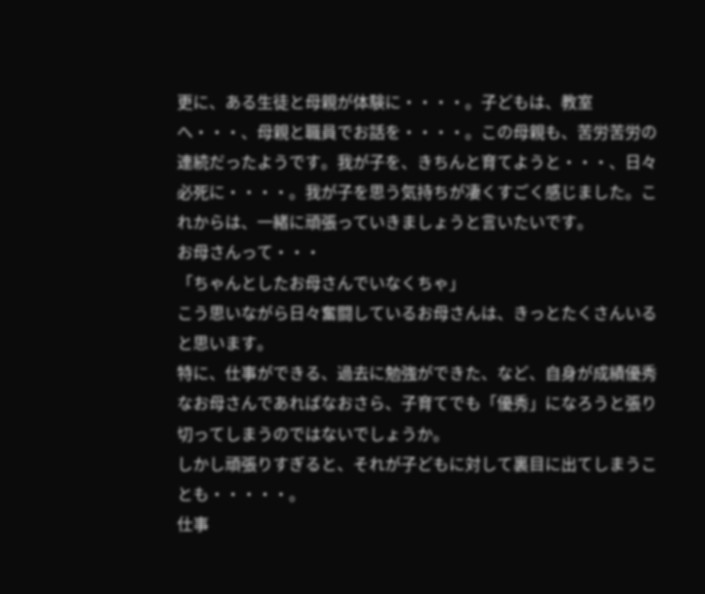更に、ある生徒と母親が体験に・・・・。子どもは、教室へ・・・、母親と職員でお話を・・・・。この母親も、苦労苦労の連続だったようです。我が子を、きちんと育てようと・・・、日々必死に・・・・。我が子を思う気持ちが凄くすごく感じました。これからは、一緒に頑張っていきましょうと言いたいです。
お母さんって・・・
「ちゃんとしたお母さんでいなくちゃ」
こう思いながら日々奮闘しているお母さんは、きっとたくさんいると思います。
特に、仕事ができる、過去に勉強ができた、など、自身が成績優秀なお母さんであればなおさら、子育てでも「優秀」になろうと張り切ってしまうのではないでしょうか。
しかし頑張りすぎると、それが子どもに対して裏目に出てしまうことも・・・・・。
仕事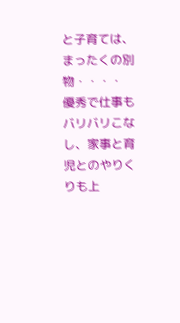と子育ては、まったくの別物・・・・
優秀で仕事もバリバリこなし、家事と育児とのやりくりも上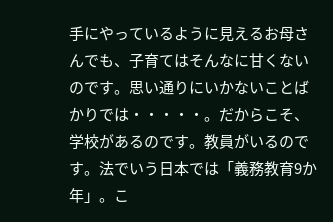手にやっているように見えるお母さんでも、子育てはそんなに甘くないのです。思い通りにいかないことばかりでは・・・・・。だからこそ、学校があるのです。教員がいるのです。法でいう日本では「義務教育9か年」。こ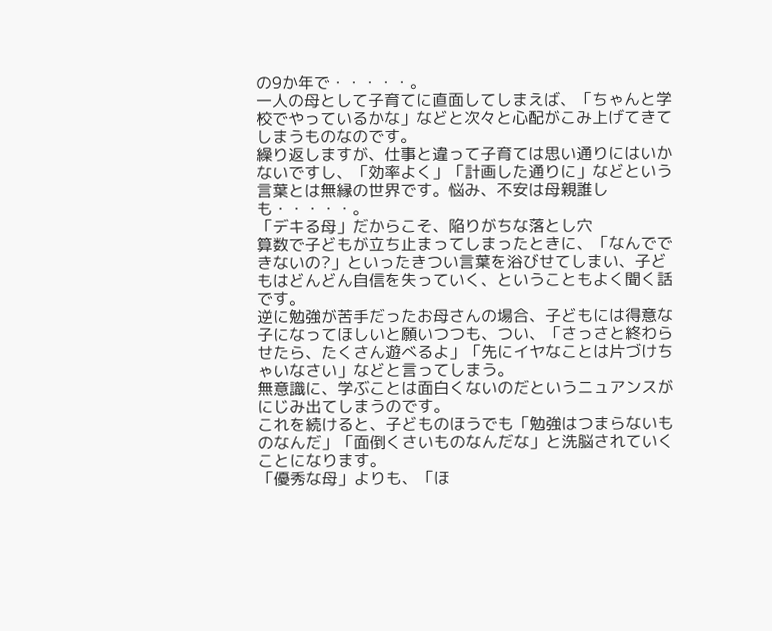の9か年で・・・・・。
一人の母として子育てに直面してしまえば、「ちゃんと学校でやっているかな」などと次々と心配がこみ上げてきてしまうものなのです。
繰り返しますが、仕事と違って子育ては思い通りにはいかないですし、「効率よく」「計画した通りに」などという言葉とは無縁の世界です。悩み、不安は母親誰しも・・・・・。
「デキる母」だからこそ、陥りがちな落とし穴
算数で子どもが立ち止まってしまったときに、「なんでできないの?」といったきつい言葉を浴びせてしまい、子どもはどんどん自信を失っていく、ということもよく聞く話です。
逆に勉強が苦手だったお母さんの場合、子どもには得意な子になってほしいと願いつつも、つい、「さっさと終わらせたら、たくさん遊べるよ」「先にイヤなことは片づけちゃいなさい」などと言ってしまう。
無意識に、学ぶことは面白くないのだというニュアンスがにじみ出てしまうのです。
これを続けると、子どものほうでも「勉強はつまらないものなんだ」「面倒くさいものなんだな」と洗脳されていくことになります。
「優秀な母」よりも、「ほ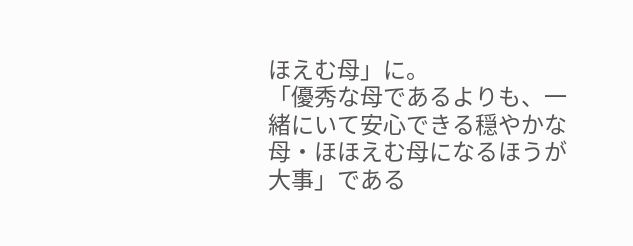ほえむ母」に。
「優秀な母であるよりも、一緒にいて安心できる穏やかな母・ほほえむ母になるほうが大事」である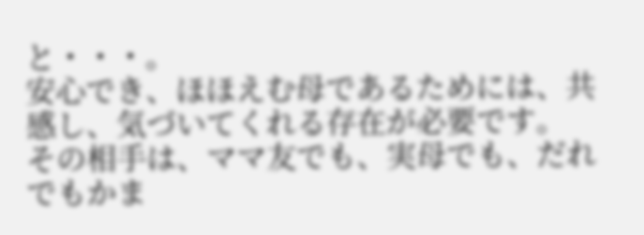と・・・。
安心でき、ほほえむ母であるためには、共感し、気づいてくれる存在が必要です。
その相手は、ママ友でも、実母でも、だれでもかま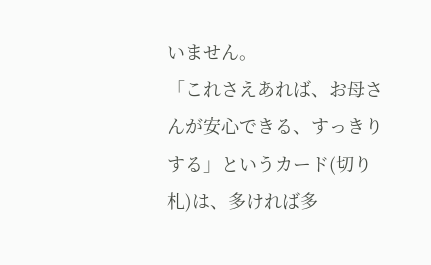いません。
「これさえあれば、お母さんが安心できる、すっきりする」というカード(切り札)は、多ければ多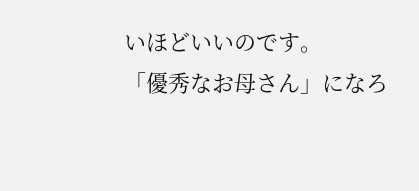いほどいいのです。
「優秀なお母さん」になろ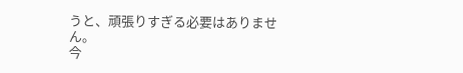うと、頑張りすぎる必要はありません。
今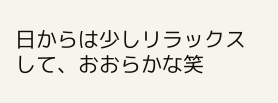日からは少しリラックスして、おおらかな笑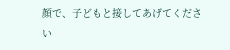顔で、子どもと接してあげてくださ
い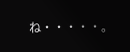ね・・・・・。